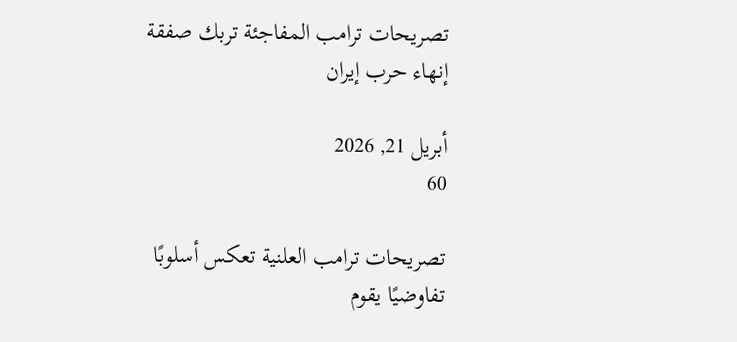تصريحات ترامب المفاجئة تربك صفقة إنهاء حرب إيران

أبريل 21, 2026
60

تصريحات ترامب العلنية تعكس أسلوبًا تفاوضيًا يقوم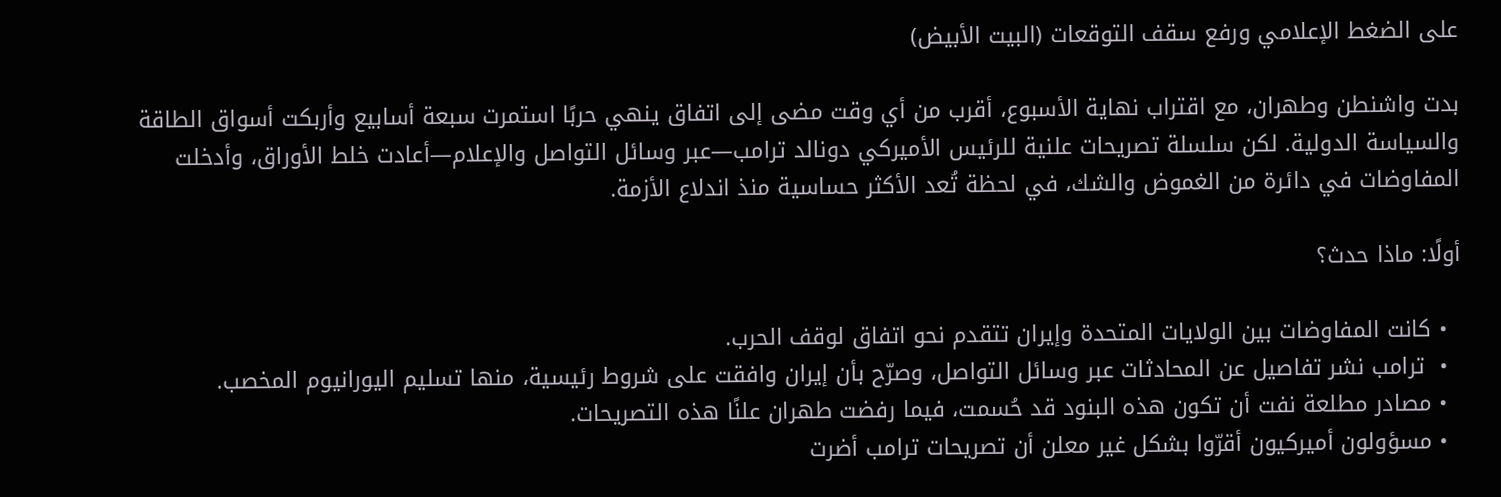على الضغط الإعلامي ورفع سقف التوقعات (البيت الأبيض)

بدت واشنطن وطهران، مع اقتراب نهاية الأسبوع، أقرب من أي وقت مضى إلى اتفاق ينهي حربًا استمرت سبعة أسابيع وأربكت أسواق الطاقة والسياسة الدولية. لكن سلسلة تصريحات علنية للرئيس الأميركي دونالد ترامب—عبر وسائل التواصل والإعلام—أعادت خلط الأوراق، وأدخلت المفاوضات في دائرة من الغموض والشك، في لحظة تُعد الأكثر حساسية منذ اندلاع الأزمة.

أولًا: ماذا حدث؟

  • كانت المفاوضات بين الولايات المتحدة وإيران تتقدم نحو اتفاق لوقف الحرب.
  •  ترامب نشر تفاصيل عن المحادثات عبر وسائل التواصل، وصرّح بأن إيران وافقت على شروط رئيسية، منها تسليم اليورانيوم المخصب.
  • مصادر مطلعة نفت أن تكون هذه البنود قد حُسمت، فيما رفضت طهران علنًا هذه التصريحات.
  • مسؤولون أميركيون أقرّوا بشكل غير معلن أن تصريحات ترامب أضرت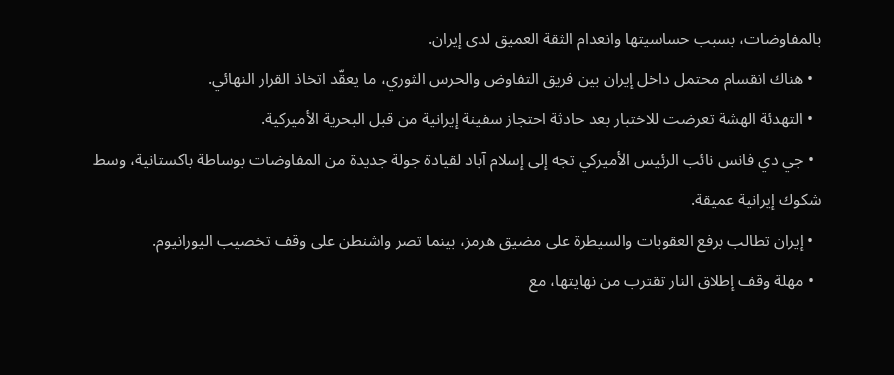بالمفاوضات، بسبب حساسيتها وانعدام الثقة العميق لدى إيران.
  • هناك انقسام محتمل داخل إيران بين فريق التفاوض والحرس الثوري، ما يعقّد اتخاذ القرار النهائي.
  • التهدئة الهشة تعرضت للاختبار بعد حادثة احتجاز سفينة إيرانية من قبل البحرية الأميركية.
  • جي دي فانس نائب الرئيس الأميركي تجه إلى إسلام آباد لقيادة جولة جديدة من المفاوضات بوساطة باكستانية، وسط شكوك إيرانية عميقة.
  • إيران تطالب برفع العقوبات والسيطرة على مضيق هرمز، بينما تصر واشنطن على وقف تخصيب اليورانيوم.
  • مهلة وقف إطلاق النار تقترب من نهايتها، مع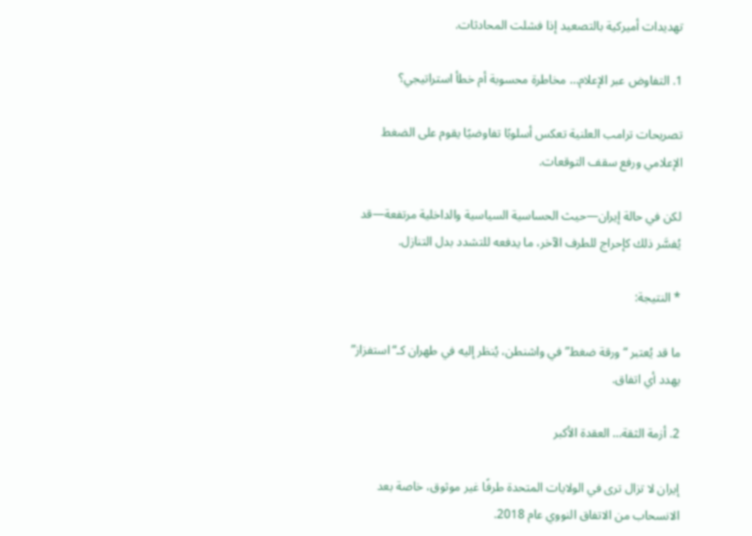تهديدات أميركية بالتصعيد إذا فشلت المحادثات.

1. التفاوض عبر الإعلام… مخاطرة محسوبة أم خطأ استراتيجي؟

تصريحات ترامب العلنية تعكس أسلوبًا تفاوضيًا يقوم على الضغط الإعلامي ورفع سقف التوقعات.

لكن في حالة إيران—حيث الحساسية السياسية والداخلية مرتفعة—قد يُفسَّر ذلك كإحراج للطرف الآخر، ما يدفعه للتشدد بدل التنازل.

* النتيجة:

ما قد يُعتبر “ورقة ضغط” في واشنطن، يُنظر إليه في طهران كـ“استفزاز” يهدد أي اتفاق.

2. أزمة الثقة… العقدة الأكبر

إيران لا تزال ترى في الولايات المتحدة طرفًا غير موثوق، خاصة بعد الانسحاب من الاتفاق النووي عام 2018.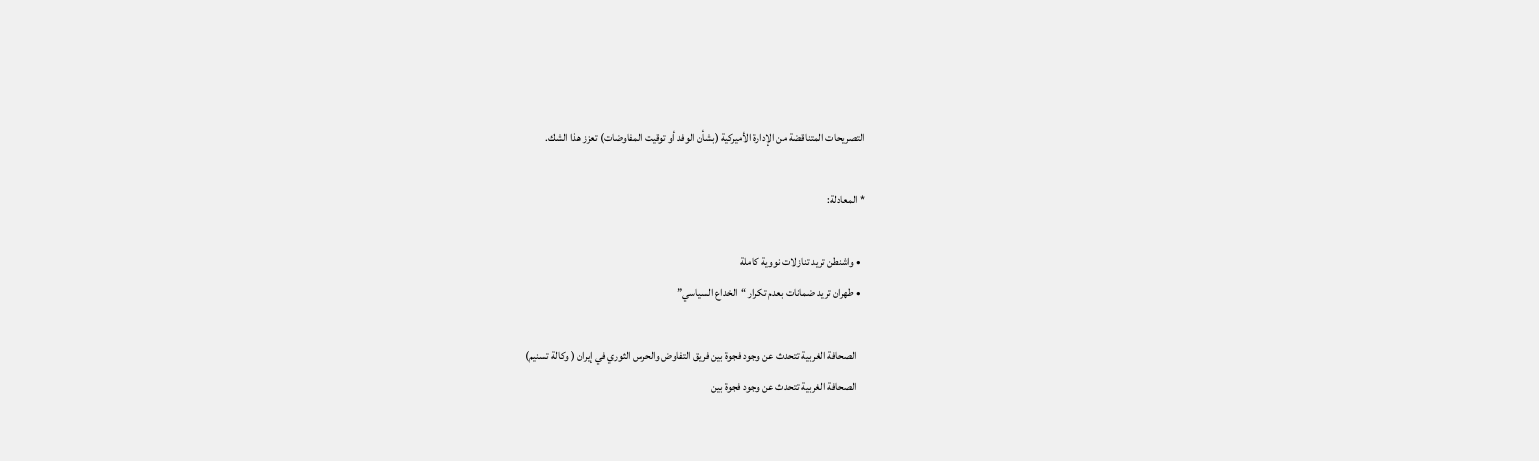التصريحات المتناقضة من الإدارة الأميركية (بشأن الوفد أو توقيت المفاوضات) تعزز هذا الشك.

* المعادلة:

  • واشنطن تريد تنازلات نووية كاملة
  • طهران تريد ضمانات بعدم تكرار “الخداع السياسي”

    الصحافة الغربية تتحدث عن وجود فجوة بين فريق التفاوض والحرس الثوري في إيران ( وكالة تسنيم)
    الصحافة الغربية تتحدث عن وجود فجوة بين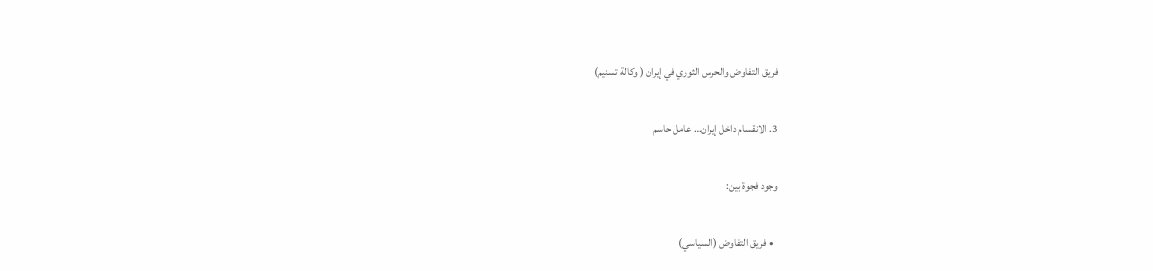فريق التفاوض والحرس الثوري في إيران ( وكالة تسنيم)

3. الانقسام داخل إيران… عامل حاسم

وجود فجوة بين:

  • فريق التفاوض (السياسي)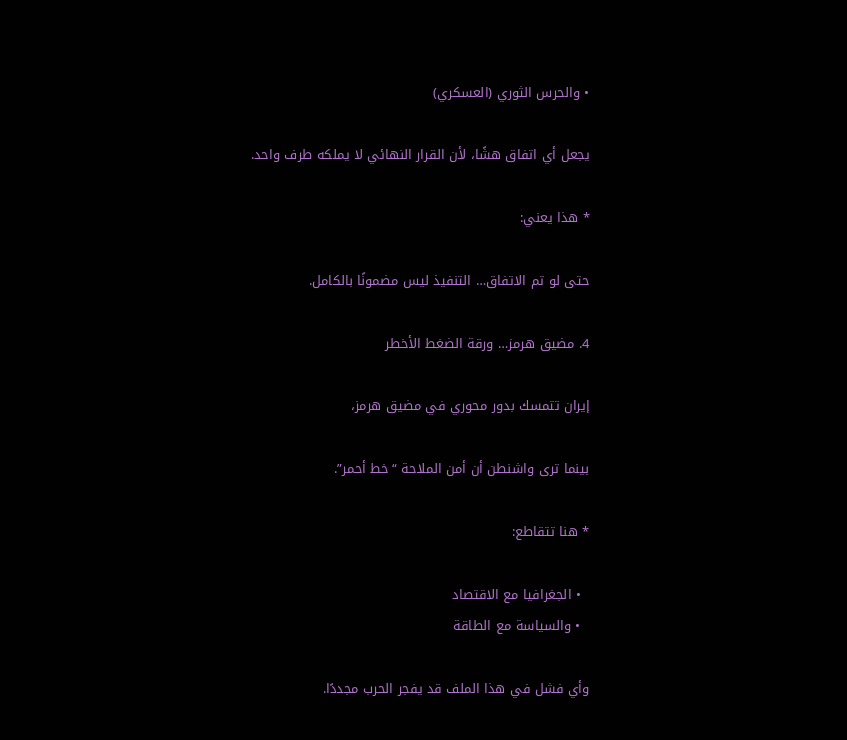• والحرس الثوري (العسكري)

يجعل أي اتفاق هشًا، لأن القرار النهائي لا يملكه طرف واحد.

* هذا يعني:

حتى لو تم الاتفاق… التنفيذ ليس مضمونًا بالكامل.

4. مضيق هرمز… ورقة الضغط الأخطر

إيران تتمسك بدور محوري في مضيق هرمز،

بينما ترى واشنطن أن أمن الملاحة “خط أحمر”.

* هنا تتقاطع:

  • الجغرافيا مع الاقتصاد
  • والسياسة مع الطاقة

وأي فشل في هذا الملف قد يفجر الحرب مجددًا.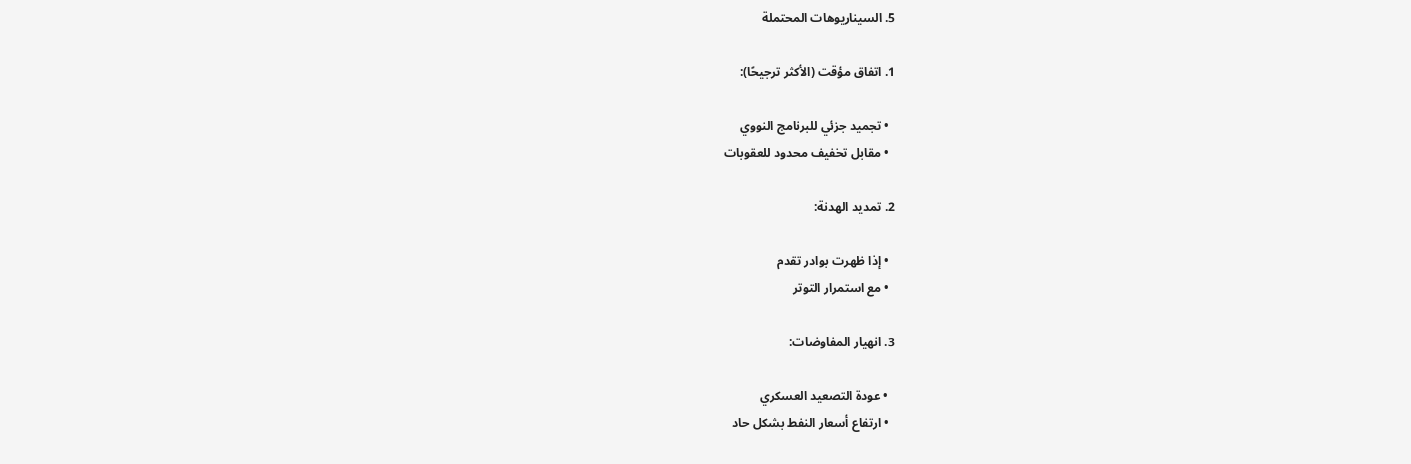5. السيناريوهات المحتملة

1. اتفاق مؤقت (الأكثر ترجيحًا):

  • تجميد جزئي للبرنامج النووي
  • مقابل تخفيف محدود للعقوبات

2. تمديد الهدنة:

  • إذا ظهرت بوادر تقدم
  • مع استمرار التوتر

3. انهيار المفاوضات:

  • عودة التصعيد العسكري
  • ارتفاع أسعار النفط بشكل حاد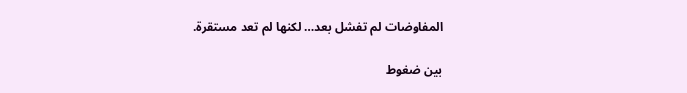المفاوضات لم تفشل بعد… لكنها لم تعد مستقرة.

بين ضغوط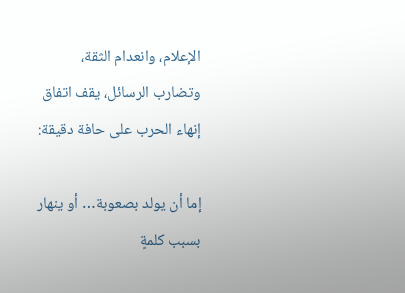الإعلام، وانعدام الثقة، وتضارب الرسائل، يقف اتفاق إنهاء الحرب على حافة دقيقة:

إما أن يولد بصعوبة… أو ينهار بسبب كلمةٍ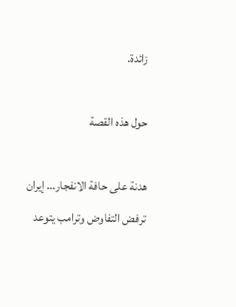زائدة.

حول هذه القصة

هدنة على حافة الانفجار… إيران ترفض التفاوض وترامب يتوعد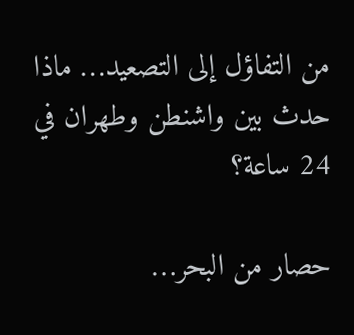من التفاؤل إلى التصعيد… ماذا حدث بين واشنطن وطهران في 24 ساعة؟

حصار من البحر…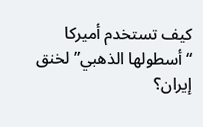كيف تستخدم أميركا “أسطولها الذهبي” لخنق إيران؟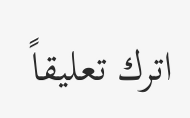اترك تعليقاً